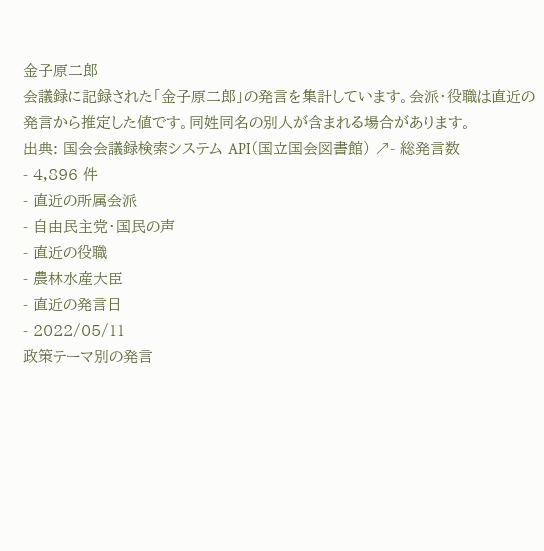金子原二郎
会議録に記録された「金子原二郎」の発言を集計しています。会派・役職は直近の発言から推定した値です。同姓同名の別人が含まれる場合があります。
出典: 国会会議録検索システム API(国立国会図書館) ↗- 総発言数
- 4,896 件
- 直近の所属会派
- 自由民主党・国民の声
- 直近の役職
- 農林水産大臣
- 直近の発言日
- 2022/05/11
政策テーマ別の発言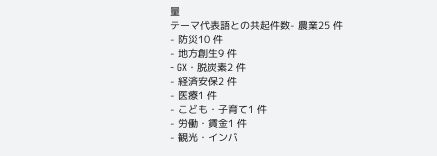量
テーマ代表語との共起件数- 農業25 件
- 防災10 件
- 地方創生9 件
- GX・脱炭素2 件
- 経済安保2 件
- 医療1 件
- こども・子育て1 件
- 労働・賃金1 件
- 観光・インバ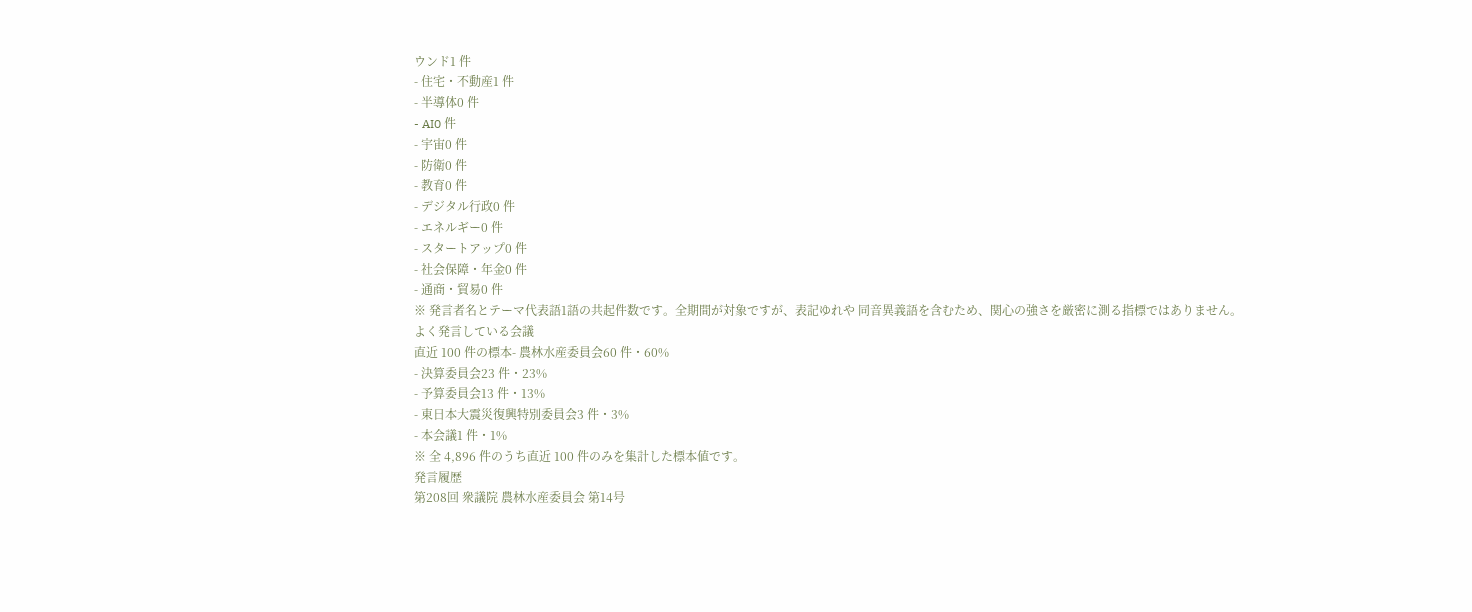ウンド1 件
- 住宅・不動産1 件
- 半導体0 件
- AI0 件
- 宇宙0 件
- 防衛0 件
- 教育0 件
- デジタル行政0 件
- エネルギー0 件
- スタートアップ0 件
- 社会保障・年金0 件
- 通商・貿易0 件
※ 発言者名とテーマ代表語1語の共起件数です。全期間が対象ですが、表記ゆれや 同音異義語を含むため、関心の強さを厳密に測る指標ではありません。
よく発言している会議
直近 100 件の標本- 農林水産委員会60 件・60%
- 決算委員会23 件・23%
- 予算委員会13 件・13%
- 東日本大震災復興特別委員会3 件・3%
- 本会議1 件・1%
※ 全 4,896 件のうち直近 100 件のみを集計した標本値です。
発言履歴
第208回 衆議院 農林水産委員会 第14号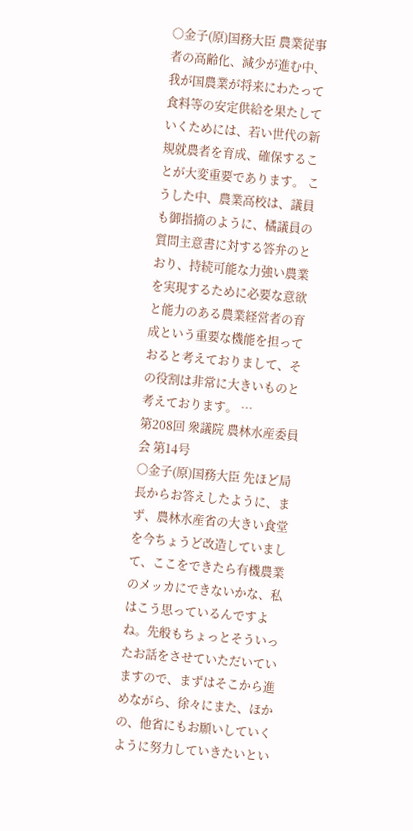○金子(原)国務大臣 農業従事者の高齢化、減少が進む中、我が国農業が将来にわたって食料等の安定供給を果たしていくためには、若い世代の新規就農者を育成、確保することが大変重要であります。 こうした中、農業高校は、議員も御指摘のように、橘議員の質問主意書に対する答弁のとおり、持続可能な力強い農業を実現するために必要な意欲と能力のある農業経営者の育成という重要な機能を担っておると考えておりまして、その役割は非常に大きいものと考えております。 …
第208回 衆議院 農林水産委員会 第14号
○金子(原)国務大臣 先ほど局長からお答えしたように、まず、農林水産省の大きい食堂を今ちょうど改造していまして、ここをできたら有機農業のメッカにできないかな、私はこう思っているんですよね。先般もちょっとそういったお話をさせていただいていますので、まずはそこから進めながら、徐々にまた、ほかの、他省にもお願いしていくように努力していきたいとい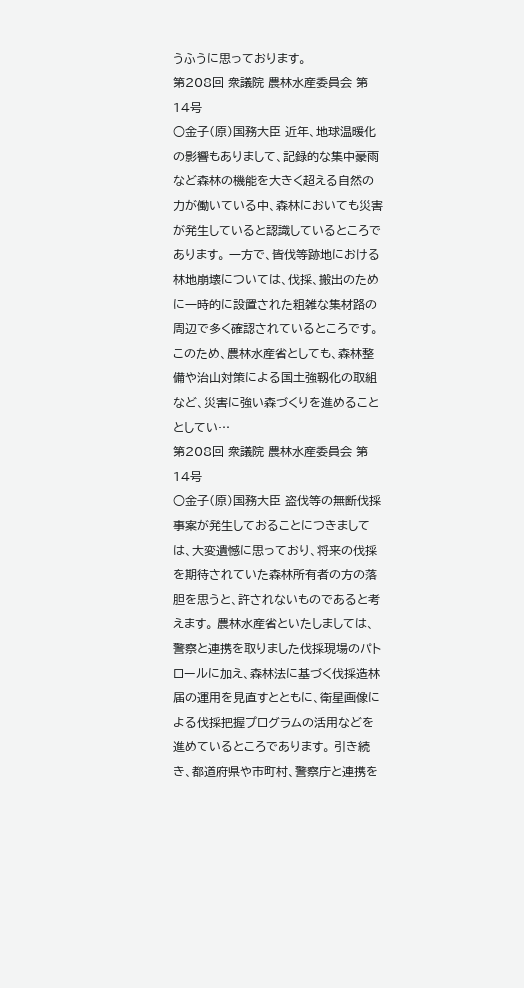うふうに思っております。
第208回 衆議院 農林水産委員会 第14号
○金子(原)国務大臣 近年、地球温暖化の影響もありまして、記録的な集中豪雨など森林の機能を大きく超える自然の力が働いている中、森林においても災害が発生していると認識しているところであります。 一方で、皆伐等跡地における林地崩壊については、伐採、搬出のために一時的に設置された粗雑な集材路の周辺で多く確認されているところです。 このため、農林水産省としても、森林整備や治山対策による国土強靱化の取組など、災害に強い森づくりを進めることとしてい…
第208回 衆議院 農林水産委員会 第14号
○金子(原)国務大臣 盗伐等の無断伐採事案が発生しておることにつきましては、大変遺憾に思っており、将来の伐採を期待されていた森林所有者の方の落胆を思うと、許されないものであると考えます。 農林水産省といたしましては、警察と連携を取りました伐採現場のパトロールに加え、森林法に基づく伐採造林届の運用を見直すとともに、衛星画像による伐採把握プログラムの活用などを進めているところであります。 引き続き、都道府県や市町村、警察庁と連携を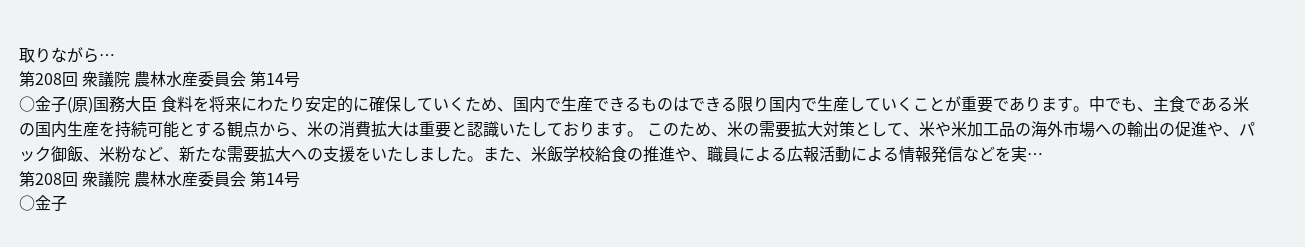取りながら…
第208回 衆議院 農林水産委員会 第14号
○金子(原)国務大臣 食料を将来にわたり安定的に確保していくため、国内で生産できるものはできる限り国内で生産していくことが重要であります。中でも、主食である米の国内生産を持続可能とする観点から、米の消費拡大は重要と認識いたしております。 このため、米の需要拡大対策として、米や米加工品の海外市場への輸出の促進や、パック御飯、米粉など、新たな需要拡大への支援をいたしました。また、米飯学校給食の推進や、職員による広報活動による情報発信などを実…
第208回 衆議院 農林水産委員会 第14号
○金子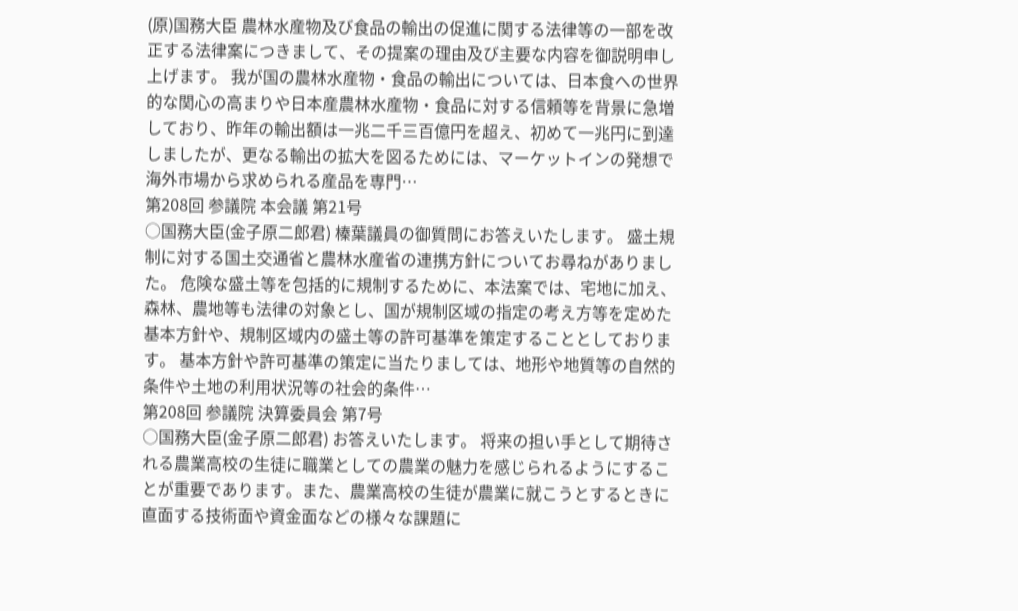(原)国務大臣 農林水産物及び食品の輸出の促進に関する法律等の一部を改正する法律案につきまして、その提案の理由及び主要な内容を御説明申し上げます。 我が国の農林水産物・食品の輸出については、日本食への世界的な関心の高まりや日本産農林水産物・食品に対する信頼等を背景に急増しており、昨年の輸出額は一兆二千三百億円を超え、初めて一兆円に到達しましたが、更なる輸出の拡大を図るためには、マーケットインの発想で海外市場から求められる産品を専門…
第208回 参議院 本会議 第21号
○国務大臣(金子原二郎君) 榛葉議員の御質問にお答えいたします。 盛土規制に対する国土交通省と農林水産省の連携方針についてお尋ねがありました。 危険な盛土等を包括的に規制するために、本法案では、宅地に加え、森林、農地等も法律の対象とし、国が規制区域の指定の考え方等を定めた基本方針や、規制区域内の盛土等の許可基準を策定することとしております。 基本方針や許可基準の策定に当たりましては、地形や地質等の自然的条件や土地の利用状況等の社会的条件…
第208回 参議院 決算委員会 第7号
○国務大臣(金子原二郎君) お答えいたします。 将来の担い手として期待される農業高校の生徒に職業としての農業の魅力を感じられるようにすることが重要であります。また、農業高校の生徒が農業に就こうとするときに直面する技術面や資金面などの様々な課題に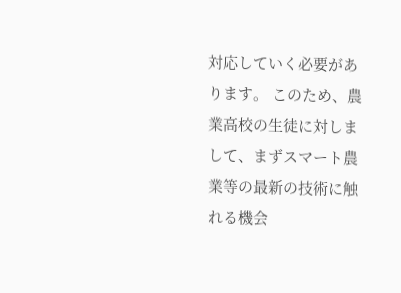対応していく必要があります。 このため、農業高校の生徒に対しまして、まずスマート農業等の最新の技術に触れる機会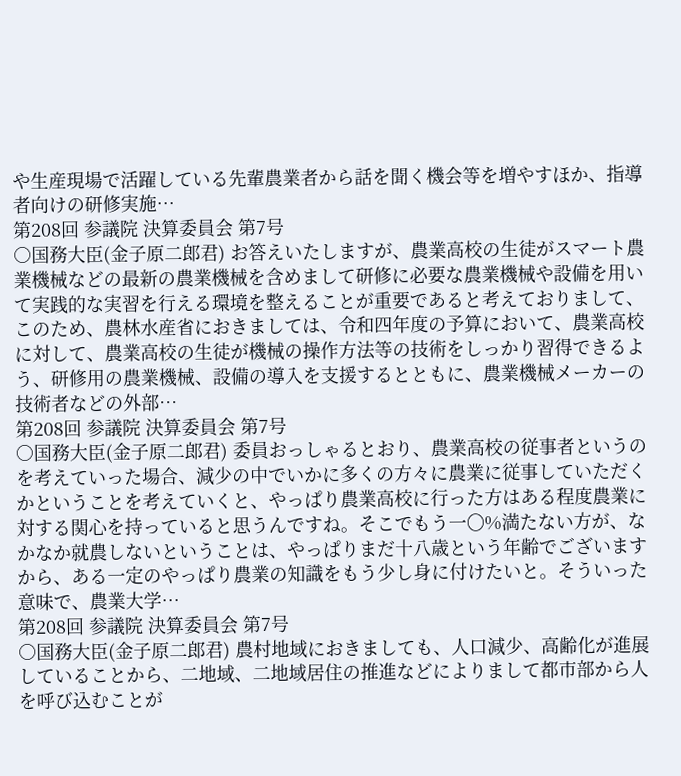や生産現場で活躍している先輩農業者から話を聞く機会等を増やすほか、指導者向けの研修実施…
第208回 参議院 決算委員会 第7号
○国務大臣(金子原二郎君) お答えいたしますが、農業高校の生徒がスマート農業機械などの最新の農業機械を含めまして研修に必要な農業機械や設備を用いて実践的な実習を行える環境を整えることが重要であると考えておりまして、このため、農林水産省におきましては、令和四年度の予算において、農業高校に対して、農業高校の生徒が機械の操作方法等の技術をしっかり習得できるよう、研修用の農業機械、設備の導入を支援するとともに、農業機械メーカーの技術者などの外部…
第208回 参議院 決算委員会 第7号
○国務大臣(金子原二郎君) 委員おっしゃるとおり、農業高校の従事者というのを考えていった場合、減少の中でいかに多くの方々に農業に従事していただくかということを考えていくと、やっぱり農業高校に行った方はある程度農業に対する関心を持っていると思うんですね。そこでもう一〇%満たない方が、なかなか就農しないということは、やっぱりまだ十八歳という年齢でございますから、ある一定のやっぱり農業の知識をもう少し身に付けたいと。そういった意味で、農業大学…
第208回 参議院 決算委員会 第7号
○国務大臣(金子原二郎君) 農村地域におきましても、人口減少、高齢化が進展していることから、二地域、二地域居住の推進などによりまして都市部から人を呼び込むことが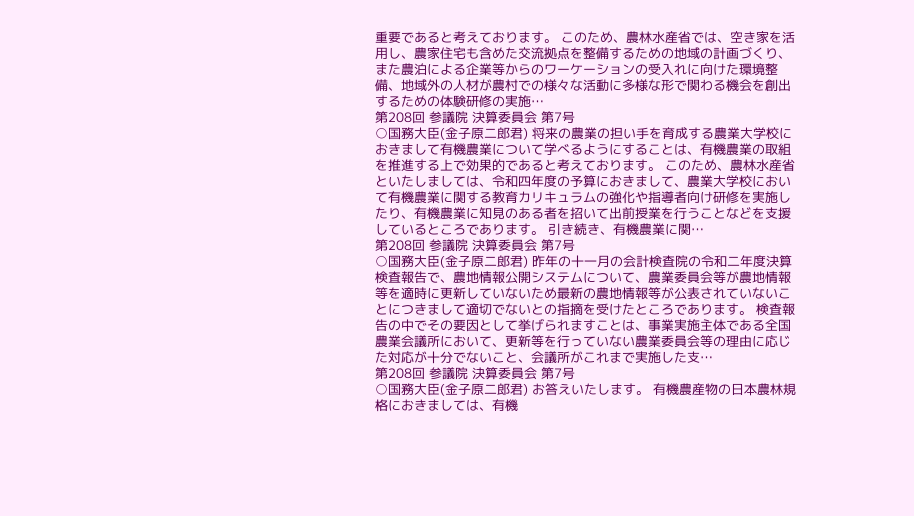重要であると考えております。 このため、農林水産省では、空き家を活用し、農家住宅も含めた交流拠点を整備するための地域の計画づくり、また農泊による企業等からのワーケーションの受入れに向けた環境整備、地域外の人材が農村での様々な活動に多様な形で関わる機会を創出するための体験研修の実施…
第208回 参議院 決算委員会 第7号
○国務大臣(金子原二郎君) 将来の農業の担い手を育成する農業大学校におきまして有機農業について学べるようにすることは、有機農業の取組を推進する上で効果的であると考えております。 このため、農林水産省といたしましては、令和四年度の予算におきまして、農業大学校において有機農業に関する教育カリキュラムの強化や指導者向け研修を実施したり、有機農業に知見のある者を招いて出前授業を行うことなどを支援しているところであります。 引き続き、有機農業に関…
第208回 参議院 決算委員会 第7号
○国務大臣(金子原二郎君) 昨年の十一月の会計検査院の令和二年度決算検査報告で、農地情報公開システムについて、農業委員会等が農地情報等を適時に更新していないため最新の農地情報等が公表されていないことにつきまして適切でないとの指摘を受けたところであります。 検査報告の中でその要因として挙げられますことは、事業実施主体である全国農業会議所において、更新等を行っていない農業委員会等の理由に応じた対応が十分でないこと、会議所がこれまで実施した支…
第208回 参議院 決算委員会 第7号
○国務大臣(金子原二郎君) お答えいたします。 有機農産物の日本農林規格におきましては、有機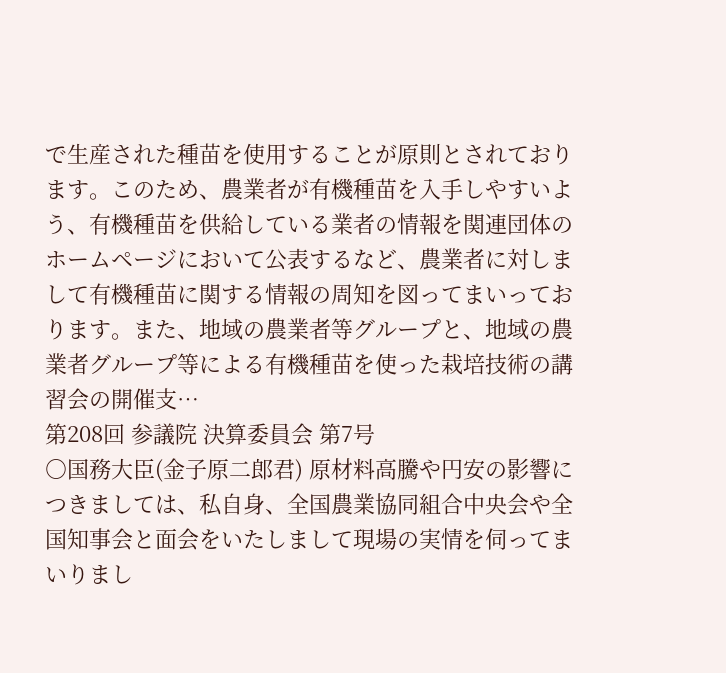で生産された種苗を使用することが原則とされております。このため、農業者が有機種苗を入手しやすいよう、有機種苗を供給している業者の情報を関連団体のホームページにおいて公表するなど、農業者に対しまして有機種苗に関する情報の周知を図ってまいっております。また、地域の農業者等グループと、地域の農業者グループ等による有機種苗を使った栽培技術の講習会の開催支…
第208回 参議院 決算委員会 第7号
○国務大臣(金子原二郎君) 原材料高騰や円安の影響につきましては、私自身、全国農業協同組合中央会や全国知事会と面会をいたしまして現場の実情を伺ってまいりまし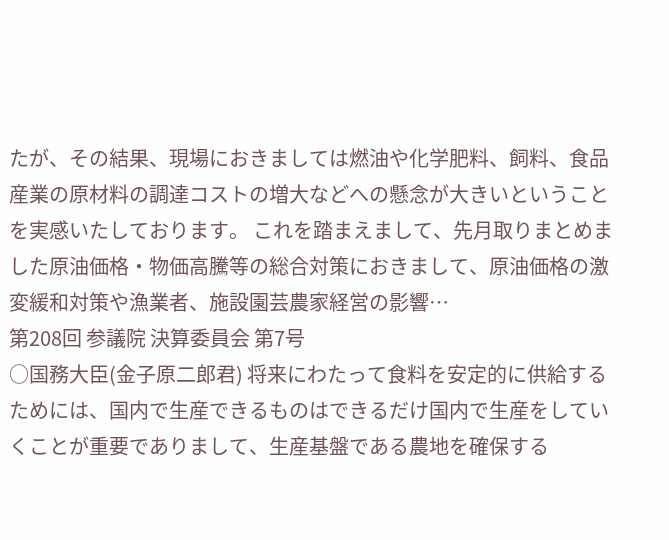たが、その結果、現場におきましては燃油や化学肥料、飼料、食品産業の原材料の調達コストの増大などへの懸念が大きいということを実感いたしております。 これを踏まえまして、先月取りまとめました原油価格・物価高騰等の総合対策におきまして、原油価格の激変緩和対策や漁業者、施設園芸農家経営の影響…
第208回 参議院 決算委員会 第7号
○国務大臣(金子原二郎君) 将来にわたって食料を安定的に供給するためには、国内で生産できるものはできるだけ国内で生産をしていくことが重要でありまして、生産基盤である農地を確保する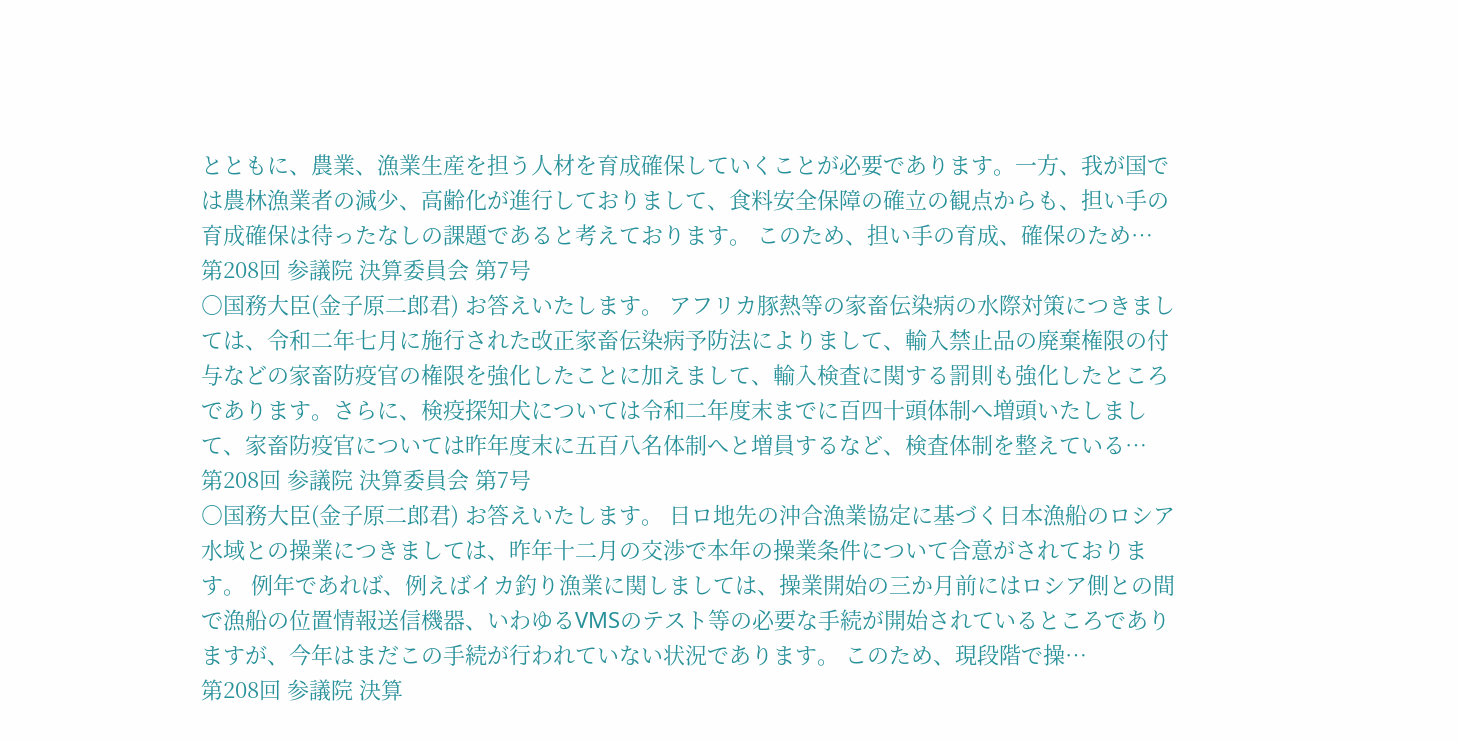とともに、農業、漁業生産を担う人材を育成確保していくことが必要であります。一方、我が国では農林漁業者の減少、高齢化が進行しておりまして、食料安全保障の確立の観点からも、担い手の育成確保は待ったなしの課題であると考えております。 このため、担い手の育成、確保のため…
第208回 参議院 決算委員会 第7号
○国務大臣(金子原二郎君) お答えいたします。 アフリカ豚熱等の家畜伝染病の水際対策につきましては、令和二年七月に施行された改正家畜伝染病予防法によりまして、輸入禁止品の廃棄権限の付与などの家畜防疫官の権限を強化したことに加えまして、輸入検査に関する罰則も強化したところであります。さらに、検疫探知犬については令和二年度末までに百四十頭体制へ増頭いたしまして、家畜防疫官については昨年度末に五百八名体制へと増員するなど、検査体制を整えている…
第208回 参議院 決算委員会 第7号
○国務大臣(金子原二郎君) お答えいたします。 日ロ地先の沖合漁業協定に基づく日本漁船のロシア水域との操業につきましては、昨年十二月の交渉で本年の操業条件について合意がされております。 例年であれば、例えばイカ釣り漁業に関しましては、操業開始の三か月前にはロシア側との間で漁船の位置情報送信機器、いわゆるVMSのテスト等の必要な手続が開始されているところでありますが、今年はまだこの手続が行われていない状況であります。 このため、現段階で操…
第208回 参議院 決算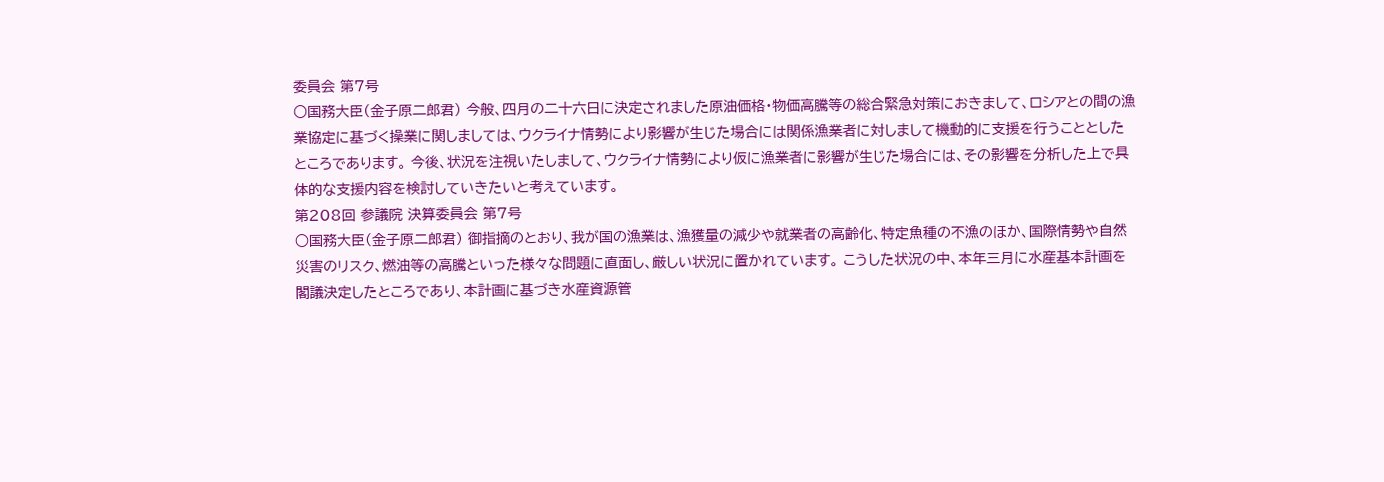委員会 第7号
○国務大臣(金子原二郎君) 今般、四月の二十六日に決定されました原油価格・物価高騰等の総合緊急対策におきまして、ロシアとの間の漁業協定に基づく操業に関しましては、ウクライナ情勢により影響が生じた場合には関係漁業者に対しまして機動的に支援を行うこととしたところであります。 今後、状況を注視いたしまして、ウクライナ情勢により仮に漁業者に影響が生じた場合には、その影響を分析した上で具体的な支援内容を検討していきたいと考えています。
第208回 参議院 決算委員会 第7号
○国務大臣(金子原二郎君) 御指摘のとおり、我が国の漁業は、漁獲量の減少や就業者の高齢化、特定魚種の不漁のほか、国際情勢や自然災害のリスク、燃油等の高騰といった様々な問題に直面し、厳しい状況に置かれています。 こうした状況の中、本年三月に水産基本計画を閣議決定したところであり、本計画に基づき水産資源管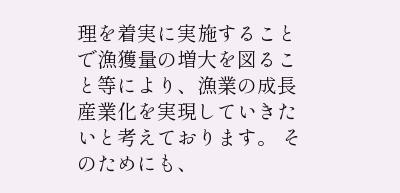理を着実に実施することで漁獲量の増大を図ること等により、漁業の成長産業化を実現していきたいと考えております。 そのためにも、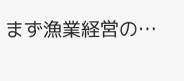まず漁業経営の…